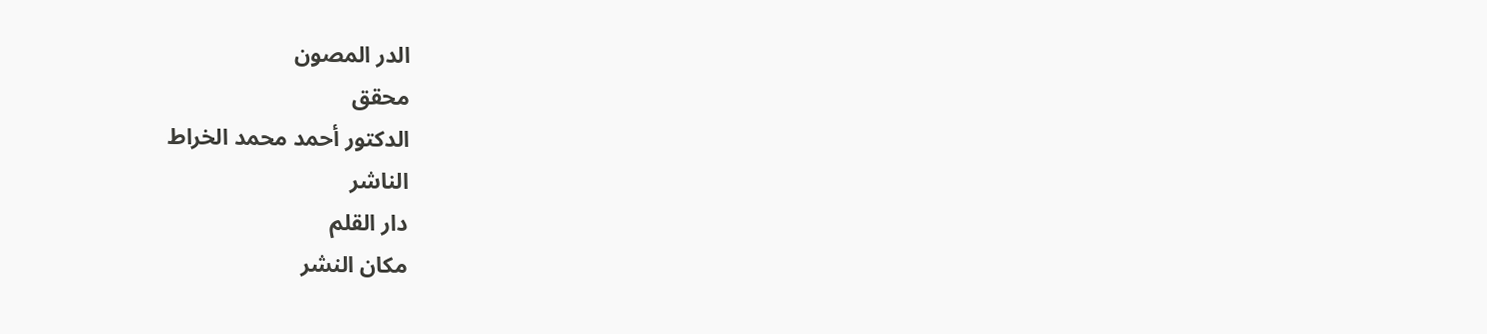الدر المصون
محقق
الدكتور أحمد محمد الخراط
الناشر
دار القلم
مكان النشر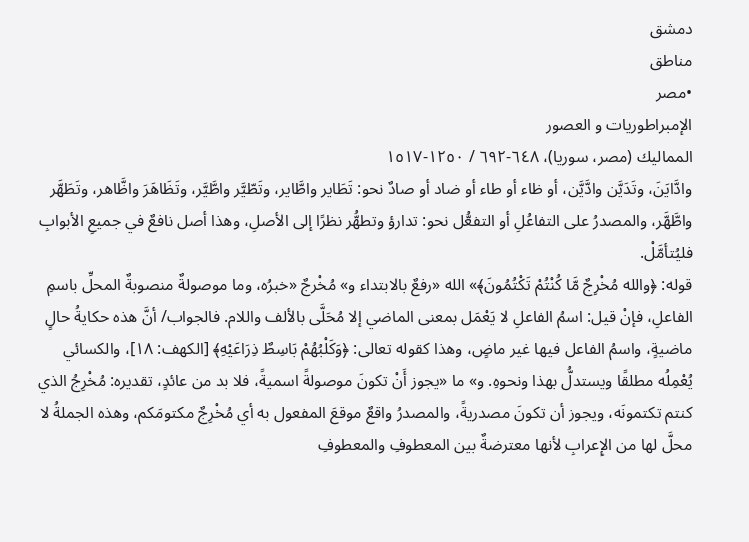دمشق
مناطق
•مصر
الإمبراطوريات و العصور
المماليك (مصر، سوريا)، ٦٤٨-٦٩٢ / ١٢٥٠-١٥١٧
وادَّايَنَ، وتَدَيَّن وادَّيَّن، أو ظاء أو طاء أو ضاد أو صادٌ نحو: تَطَاير واطَّاير، وتَطّيَّر واطَّيَّر، وتَظَاهَرَ واظَّاهر، وتَطَهَّر واطَّهَّر، والمصدرُ على التفاعُلِ أو التفعُّل نحو: تدارؤ وتطهُّر نظرًا إلى الأصلِ، وهذا أصل نافعٌ في جميعِ الأبوابِ فليُتأمَّلْ.
قوله: ﴿والله مُخْرِجٌ مَّا كُنْتُمْ تَكْتُمُونَ﴾» الله «رفعٌ بالابتداء و» مُخْرجٌ «خبرُه، وما موصولةٌ منصوبةٌ المحلِّ باسمِ الفاعلِ، فإنْ قيل: اسمُ الفاعلِ لا يَعْمَل بمعنى الماضي إلا مُحَلَّى بالألف واللام. فالجواب/ أنَّ هذه حكايةُ حالٍ ماضيةٍ، واسمُ الفاعل فيها غير ماضٍ، وهذا كقوله تعالى: ﴿وَكَلْبُهُمْ بَاسِطٌ ذِرَاعَيْهِ﴾ [الكهف: ١٨]، والكسائي يُعْمِلُه مطلقًا ويستدلُّ بهذا ونحوهِ. و» ما «يجوز أَنْ تكونَ موصولةً اسميةً، فلا بد من عائدٍ، تقديره: مُخْرِجُ الذي كنتم تكتمونَه، ويجوز أن تكونَ مصدريةً، والمصدرُ واقعٌ موقعَ المفعول به أي مُخْرِجٌ مكتومَكم، وهذه الجملةُ لا محلَّ لها من الإِعرابِ لأنها معترضةٌ بين المعطوفِ والمعطوفِ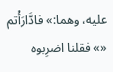عليه، وهما:» فادَّارَأْتم «» فقلنا اضرِبوه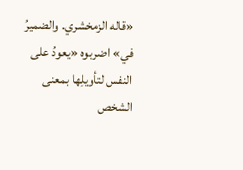«قاله الزمخشري. والضميرُ في» اضربوه «يعودُ على النفس لتأويلِها بمعنى الشخص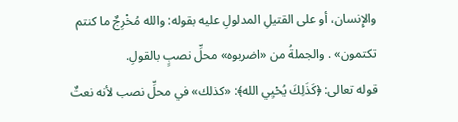والإِنسان، أو على القتيلِ المدلولِ عليه بقوله: والله مُخْرِجٌ ما كنتم تكتمون» . والجملةُ من «اضربوه» محلِّ نصبٍ بالقولِ.
قوله تعالى: ﴿كَذَلِكَ يُحْيِي الله﴾: «كذلك» في محلِّ نصب لأنه نعتٌ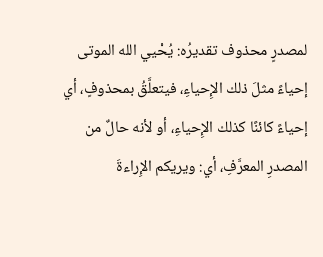لمصدرٍ محذوف تقديرُه: يُحْيي الله الموتى إحياءً مثلَ ذلك الإِحياءِ، فيتعلَّقُ بمحذوفٍ، أي إحياءً كائنًا كذلك الإِحياءِ، أو لأنه حالٌ من المصدرِ المعرَّفِ، أي: ويريكم الإِراءةَ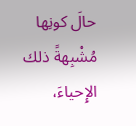حالَ كونِها مُشْبِهةً ذلك الإِحياءَ،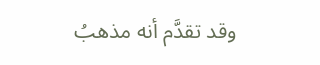وقد تقدَّم أنه مذهبُ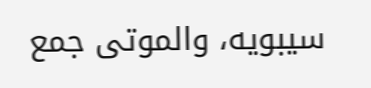سيبويه، والموتى جمع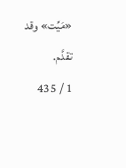«مَيِّت» وقد تقدَّم.
1 / 435